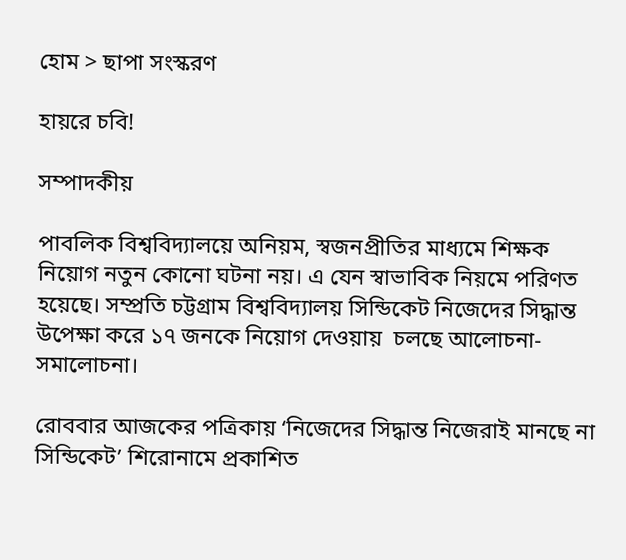হোম > ছাপা সংস্করণ

হায়রে চবি!

সম্পাদকীয়

পাবলিক বিশ্ববিদ্যালয়ে অনিয়ম, স্বজনপ্রীতির মাধ্যমে শিক্ষক নিয়োগ নতুন কোনো ঘটনা নয়। এ যেন স্বাভাবিক নিয়মে পরিণত হয়েছে। সম্প্রতি চট্টগ্রাম বিশ্ববিদ্যালয় সিন্ডিকেট নিজেদের সিদ্ধান্ত উপেক্ষা করে ১৭ জনকে নিয়োগ দেওয়ায়  চলছে আলোচনা-সমালোচনা।

রোববার আজকের পত্রিকায় ‘নিজেদের সিদ্ধান্ত নিজেরাই মানছে না সিন্ডিকেট’ শিরোনামে প্রকাশিত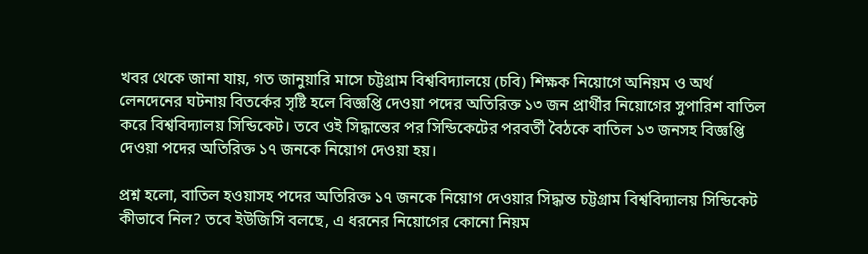খবর থেকে জানা যায়, গত জানুয়ারি মাসে চট্টগ্রাম বিশ্ববিদ্যালয়ে (চবি) শিক্ষক নিয়োগে অনিয়ম ও অর্থ লেনদেনের ঘটনায় বিতর্কের সৃষ্টি হলে বিজ্ঞপ্তি দেওয়া পদের অতিরিক্ত ১৩ জন প্রার্থীর নিয়োগের সুপারিশ বাতিল করে বিশ্ববিদ্যালয় সিন্ডিকেট। তবে ওই সিদ্ধান্তের পর সিন্ডিকেটের পরবর্তী বৈঠকে বাতিল ১৩ জনসহ বিজ্ঞপ্তি দেওয়া পদের অতিরিক্ত ১৭ জনকে নিয়োগ দেওয়া হয়।

প্রশ্ন হলো, বাতিল হওয়াসহ পদের অতিরিক্ত ১৭ জনকে নিয়োগ দেওয়ার সিদ্ধান্ত চট্টগ্রাম বিশ্ববিদ্যালয় সিন্ডিকেট কীভাবে নিল? তবে ইউজিসি বলছে, এ ধরনের নিয়োগের কোনো নিয়ম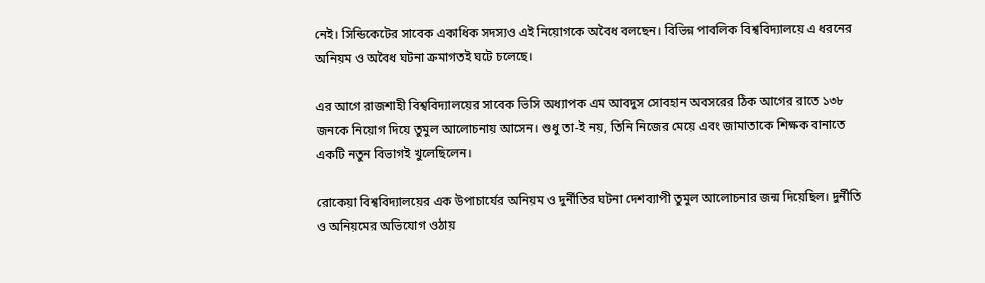নেই। সিন্ডিকেটের সাবেক একাধিক সদস্যও এই নিয়োগকে অবৈধ বলছেন। বিভিন্ন পাবলিক বিশ্ববিদ্যালয়ে এ ধরনের অনিয়ম ও অবৈধ ঘটনা ক্রমাগতই ঘটে চলেছে।

এর আগে রাজশাহী বিশ্ববিদ্যালয়ের সাবেক ভিসি অধ্যাপক এম আবদুস সোবহান অবসরের ঠিক আগের রাতে ১৩৮ জনকে নিয়োগ দিয়ে তুমুল আলোচনায় আসেন। শুধু তা-ই নয়, তিনি নিজের মেয়ে এবং জামাতাকে শিক্ষক বানাতে একটি নতুন বিভাগই খুলেছিলেন।

রোকেয়া বিশ্ববিদ্যালয়ের এক উপাচার্যের অনিয়ম ও দুর্নীতির ঘটনা দেশব্যাপী তুমুল আলোচনার জন্ম দিয়েছিল। দুর্নীতি ও অনিয়মের অভিযোগ ওঠায়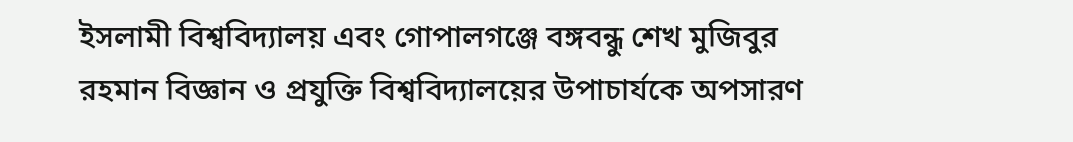ইসলামী বিশ্ববিদ্যালয় এবং গোপালগঞ্জে বঙ্গবন্ধু শেখ মুজিবুর রহমান বিজ্ঞান ও প্রযুক্তি বিশ্ববিদ্যালয়ের উপাচার্যকে অপসারণ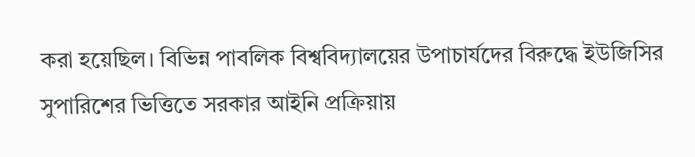করা হয়েছিল। বিভিন্ন পাবলিক বিশ্ববিদ্যালয়ের উপাচার্যদের বিরুদ্ধে ইউজিসির সুপারিশের ভিত্তিতে সরকার আইনি প্রক্রিয়ায়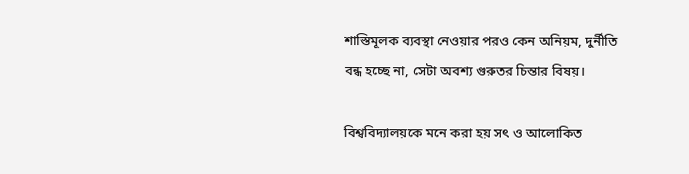শাস্তিমূলক ব্যবস্থা নেওয়ার পরও কেন অনিয়ম, দুর্নীতি বন্ধ হচ্ছে না, সেটা অবশ্য গুরুতর চিন্তার বিষয়।

বিশ্ববিদ্যালয়কে মনে করা হয় সৎ ও আলোকিত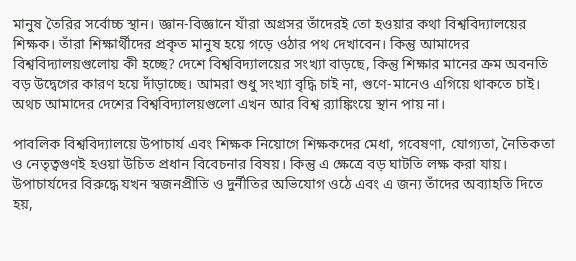মানুষ তৈরির সর্বোচ্চ স্থান। জ্ঞান-বিজ্ঞানে যাঁরা অগ্রসর তাঁদেরই তো হওয়ার কথা বিশ্ববিদ্যালয়ের শিক্ষক। তাঁরা শিক্ষার্থীদের প্রকৃত মানুষ হয়ে গড়ে ওঠার পথ দেখাবেন। কিন্তু আমাদের বিশ্ববিদ্যালয়গুলোয় কী হচ্ছে? দেশে বিশ্ববিদ্যালয়ের সংখ্যা বাড়ছে, কিন্তু শিক্ষার মানের ক্রম অবনতি বড় উদ্বেগের কারণ হয়ে দাঁড়াচ্ছে। আমরা শুধু সংখ্যা বৃদ্ধি চাই না, গুণে-মানেও এগিয়ে থাকতে চাই। অথচ আমাদের দেশের বিশ্ববিদ্যালয়গুলো এখন আর বিশ্ব র‍্যাঙ্কিংয়ে স্থান পায় না।

পাবলিক বিশ্ববিদ্যালয়ে উপাচার্য এবং শিক্ষক নিয়োগে শিক্ষকদের মেধা, গবেষণা, যোগ্যতা, নৈতিকতা ও নেতৃত্বগুণই হওয়া উচিত প্রধান বিবেচনার বিষয়। কিন্তু এ ক্ষেত্রে বড় ঘাটতি লক্ষ করা যায়। উপাচার্যদের বিরুদ্ধে যখন স্বজনপ্রীতি ও দুর্নীতির অভিযোগ ওঠে এবং এ জন্য তাঁদের অব্যাহতি দিতে হয়,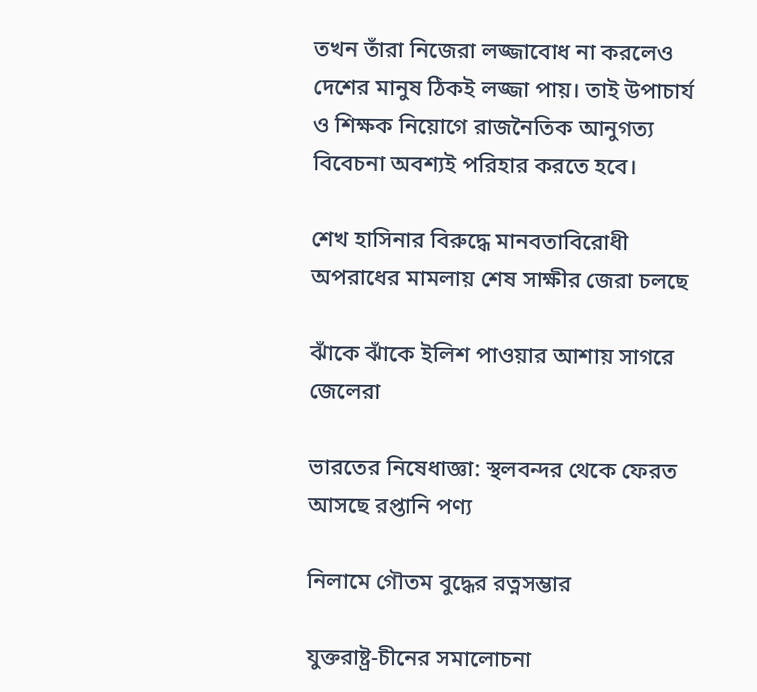তখন তাঁরা নিজেরা লজ্জাবোধ না করলেও দেশের মানুষ ঠিকই লজ্জা পায়। তাই উপাচার্য ও শিক্ষক নিয়োগে রাজনৈতিক আনুগত্য বিবেচনা অবশ্যই পরিহার করতে হবে।

শেখ হাসিনার বিরুদ্ধে মানবতাবিরোধী অপরাধের মামলায় শেষ সাক্ষীর জেরা চলছে

ঝাঁকে ঝাঁকে ইলিশ পাওয়ার আশায় সাগরে জেলেরা

ভারতের নিষেধাজ্ঞা: স্থলবন্দর থেকে ফেরত আসছে রপ্তানি পণ্য

নিলামে গৌতম বুদ্ধের রত্নসম্ভার

যুক্তরাষ্ট্র-চীনের সমালোচনা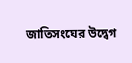জাতিসংঘের উদ্বেগ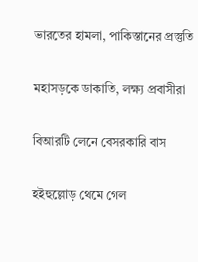ভারতের হামলা, পাকিস্তানের প্রস্তুতি

মহাসড়কে ডাকাতি, লক্ষ্য প্রবাসীরা

বিআরটি লেনে বেসরকারি বাস

হইহুল্লোড় থেমে গেল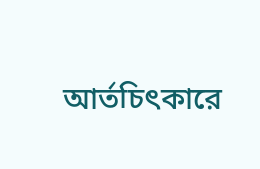আর্তচিৎকারে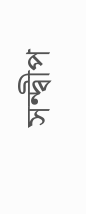সন্দ্বীপ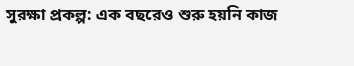সুরক্ষা প্রকল্প: এক বছরেও শুরু হয়নি কাজ